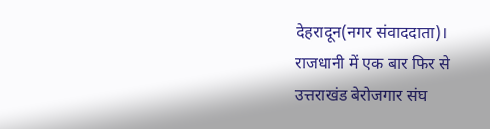देहरादून(नगर संवाददाता)। राजधानी में एक बार फिर से उत्तराखंड बेरोजगार संघ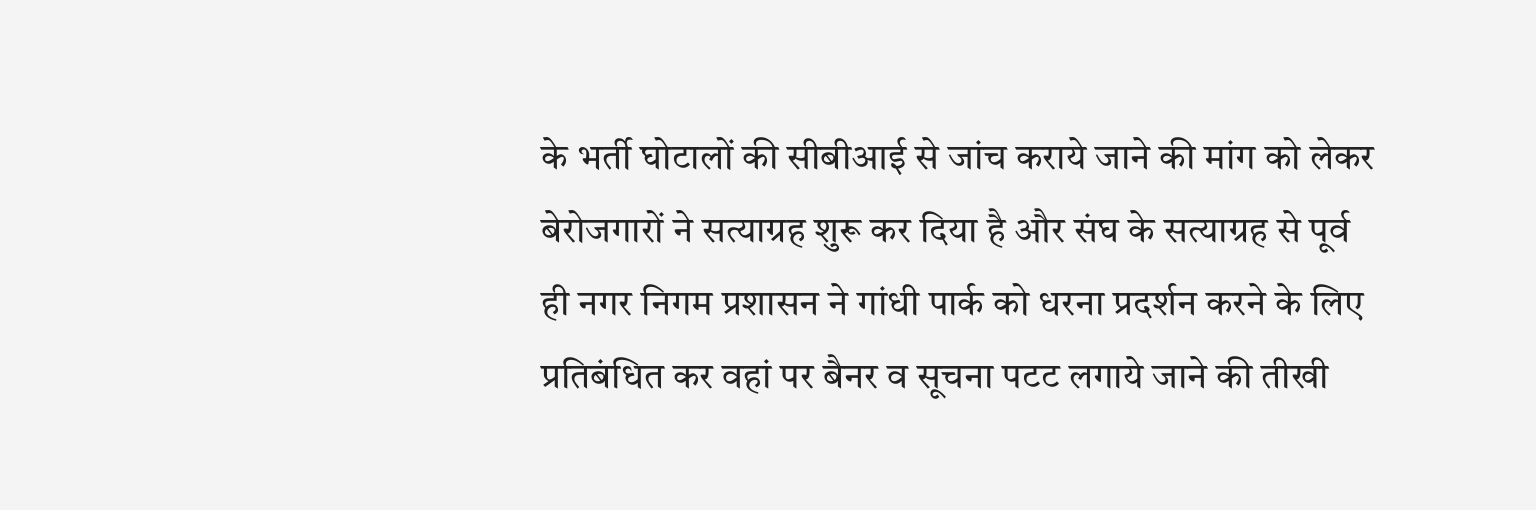के भर्ती घोटालों की सीबीआई से जांच कराये जाने की मांग को लेकर बेरोजगारों ने सत्याग्रह शुरू कर दिया है और संघ के सत्याग्रह से पूर्व ही नगर निगम प्रशासन ने गांधी पार्क को धरना प्रदर्शन करने के लिए प्रतिबंधित कर वहां पर बैनर व सूचना पटट लगाये जाने की तीखी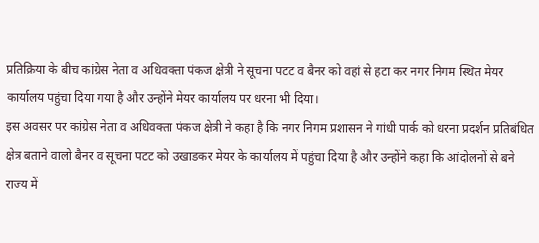प्रतिक्रिया के बीच कांग्रेस नेता व अधिवक्ता पंकज क्षेत्री ने सूचना पटट व बैनर को वहां से हटा कर नगर निगम स्थित मेयर कार्यालय पहुंचा दिया गया है और उन्होंने मेयर कार्यालय पर धरना भी दिया।
इस अवसर पर कांग्रेस नेता व अधिवक्ता पंकज क्षेत्री ने कहा है कि नगर निगम प्रशासन ने गांधी पार्क को धरना प्रदर्शन प्रतिबंधित क्षेत्र बताने वालो बैनर व सूचना पटट को उखाडकर मेयर के कार्यालय में पहुंचा दिया है और उन्होंने कहा कि आंदोलनों से बने राज्य में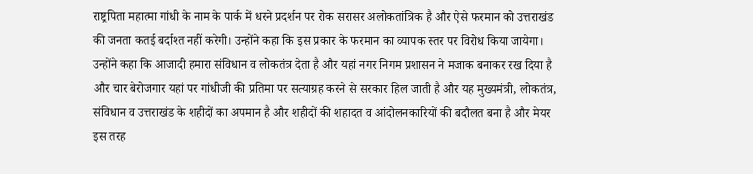राष्ट्रपिता महात्मा गांधी के नाम के पार्क में धरने प्रदर्शन पर रोक सरासर अलोकतांत्रिक है और ऐसे फरमान को उत्तराखंड की जनता कतई बर्दाश्त नहीं करेगी। उन्होंने कहा कि इस प्रकार के फरमान का व्यापक स्तर पर विरोध किया जायेगा।
उन्होंने कहा कि आजादी हमारा संविधान व लोकतंत्र देता है और यहां नगर निगम प्रशासन ने मजाक बनाकर रख दिया है और चार बेरोजगार यहां पर गांधीजी की प्रतिमा पर सत्याग्रह करने से सरकार हिल जाती है और यह मुख्यमंत्री, लोकतंत्र, संविधान व उत्तराखंड के शहीदों का अपमान है और शहीदों की शहादत व आंदोलनकारियों की बदौलत बना है और मेयर इस तरह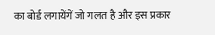का बोर्ड लगायेंगें जो गलत है और इस प्रकार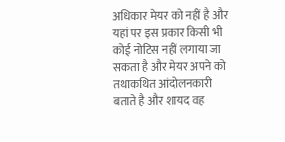अधिकार मेयर को नहीं है और यहां पर इस प्रकार किसी भी कोई नोटिस नहीं लगाया जा सकता है और मेयर अपने को तथाकथित आंदोलनकारी बताते है और शायद वह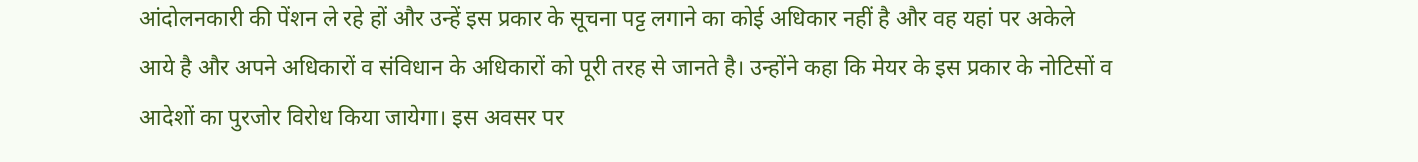आंदोलनकारी की पेंशन ले रहे हों और उन्हें इस प्रकार के सूचना पट्ट लगाने का कोई अधिकार नहीं है और वह यहां पर अकेले आये है और अपने अधिकारों व संविधान के अधिकारों को पूरी तरह से जानते है। उन्होंने कहा कि मेयर के इस प्रकार के नोटिसों व आदेशों का पुरजोर विरोध किया जायेगा। इस अवसर पर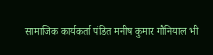सामाजिक कार्यकर्ता पंडित मनीष कुमार गौनियाल भी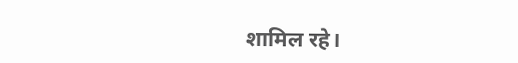शामिल रहे।